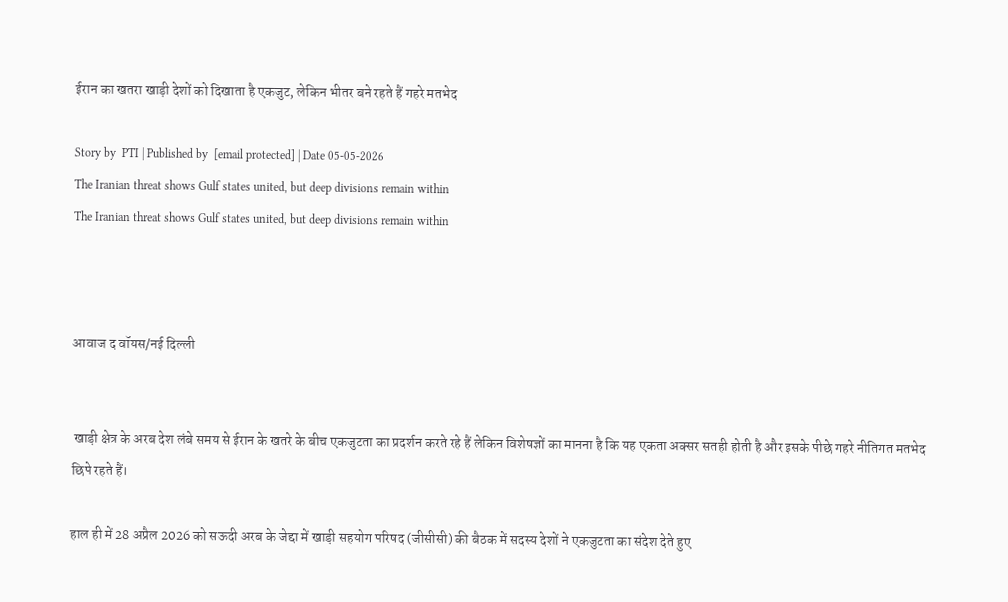ईरान का खतरा खाड़ी देशों को दिखाता है एकजुट, लेकिन भीतर बने रहते हैं गहरे मतभेद

Story by  PTI | Published by  [email protected] | Date 05-05-2026
The Iranian threat shows Gulf states united, but deep divisions remain within
The Iranian threat shows Gulf states united, but deep divisions remain within



आवाज द वॉयस/नई दिल्ली


 खाड़ी क्षेत्र के अरब देश लंबे समय से ईरान के खतरे के बीच एकजुटता का प्रदर्शन करते रहे हैं लेकिन विशेषज्ञों का मानना है कि यह एकता अक्सर सतही होती है और इसके पीछे गहरे नीतिगत मतभेद छिपे रहते हैं।

हाल ही में 28 अप्रैल 2026 को सऊदी अरब के जेद्दा में खाड़ी सहयोग परिषद (जीसीसी) की बैठक में सदस्य देशों ने एकजुटता का संदेश देते हुए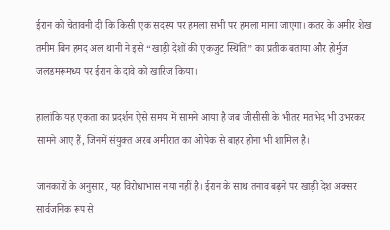ईरान को चेतावनी दी कि किसी एक सदस्य पर हमला सभी पर हमला माना जाएगा। कतर के अमीर शेख तमीम बिन हमद अल थानी ने इसे “खाड़ी देशों की एकजुट स्थिति” का प्रतीक बताया और होर्मुज जलडमरूमध्य पर ईरान के दावे को खारिज किया।

हालांकि यह एकता का प्रदर्शन ऐसे समय में सामने आया है जब जीसीसी के भीतर मतभेद भी उभरकर सामने आए हैं, जिनमें संयुक्त अरब अमीरात का ओपेक से बाहर होना भी शामिल है।

जानकारों के अनुसार, यह विरोधाभास नया नहीं है। ईरान के साथ तनाव बढ़ने पर खाड़ी देश अक्सर सार्वजनिक रूप से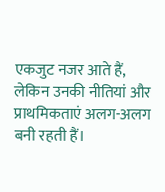एकजुट नजर आते हैं, लेकिन उनकी नीतियां और प्राथमिकताएं अलग-अलग बनी रहती हैं।